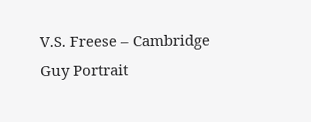V.S. Freese – Cambridge Guy Portrait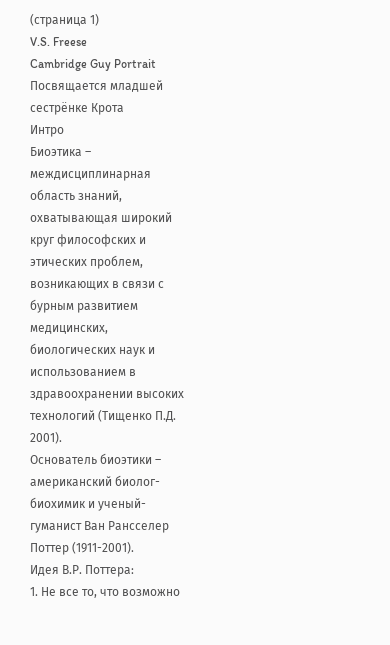(страница 1)
V.S. Freese
Cambridge Guy Portrait
Посвящается младшей сестрёнке Крота
Интро
Биоэтика – междисциплинарная область знаний, охватывающая широкий круг философских и этических проблем, возникающих в связи с бурным развитием медицинских, биологических наук и использованием в здравоохранении высоких технологий (Тищенко П.Д. 2001).
Основатель биоэтики – американский биолог-биохимик и ученый-гуманист Ван Рансселер Поттер (1911-2001).
Идея В.Р. Поттера:
1. Не все то, что возможно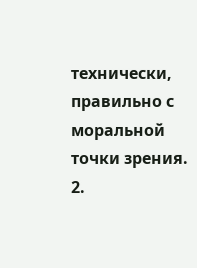технически, правильно с моральной точки зрения.
2.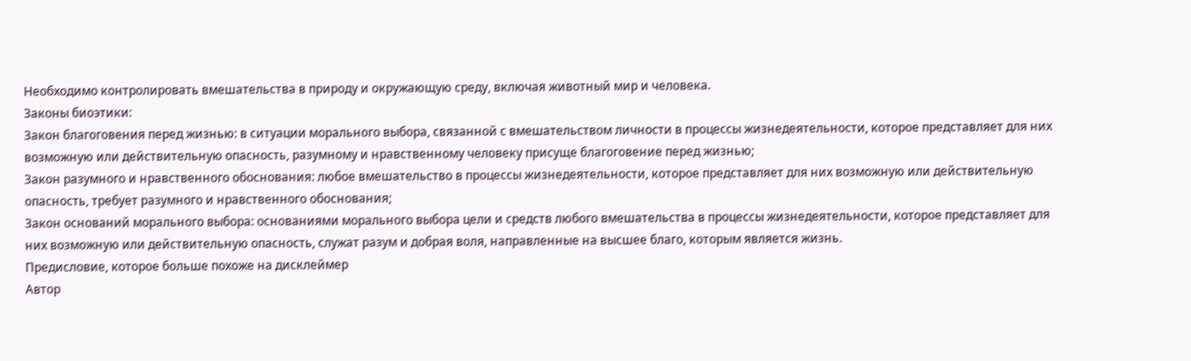Необходимо контролировать вмешательства в природу и окружающую среду, включая животный мир и человека.
Законы биоэтики:
Закон благоговения перед жизнью: в ситуации морального выбора, связанной с вмешательством личности в процессы жизнедеятельности, которое представляет для них возможную или действительную опасность, разумному и нравственному человеку присуще благоговение перед жизнью;
Закон разумного и нравственного обоснования: любое вмешательство в процессы жизнедеятельности, которое представляет для них возможную или действительную опасность, требует разумного и нравственного обоснования;
Закон оснований морального выбора: основаниями морального выбора цели и средств любого вмешательства в процессы жизнедеятельности, которое представляет для них возможную или действительную опасность, служат разум и добрая воля, направленные на высшее благо, которым является жизнь.
Предисловие, которое больше похоже на дисклеймер
Автор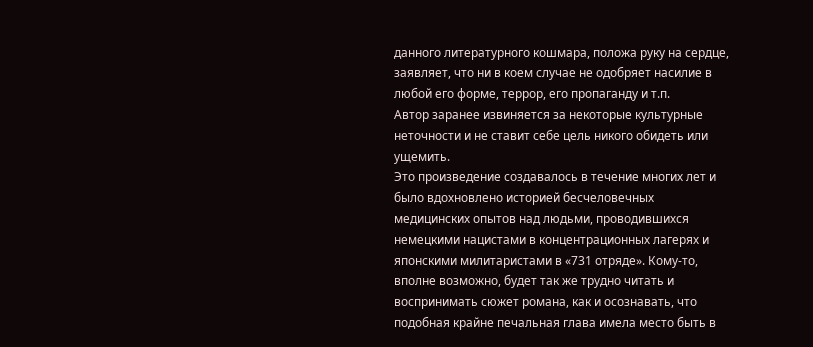данного литературного кошмара, положа руку на сердце, заявляет, что ни в коем случае не одобряет насилие в любой его форме, террор, его пропаганду и т.п.
Автор заранее извиняется за некоторые культурные неточности и не ставит себе цель никого обидеть или ущемить.
Это произведение создавалось в течение многих лет и было вдохновлено историей бесчеловечных медицинских опытов над людьми, проводившихся немецкими нацистами в концентрационных лагерях и японскими милитаристами в «731 отряде». Кому-то, вполне возможно, будет так же трудно читать и воспринимать сюжет романа, как и осознавать, что подобная крайне печальная глава имела место быть в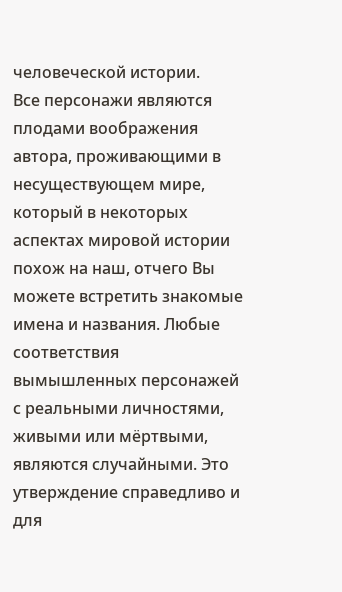человеческой истории.
Все персонажи являются плодами воображения автора, проживающими в несуществующем мире, который в некоторых аспектах мировой истории похож на наш, отчего Вы можете встретить знакомые имена и названия. Любые соответствия вымышленных персонажей с реальными личностями, живыми или мёртвыми, являются случайными. Это утверждение справедливо и для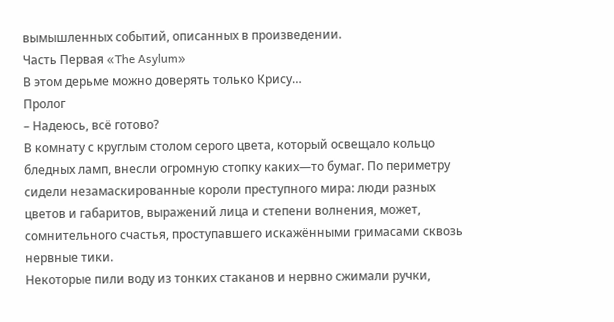вымышленных событий, описанных в произведении.
Часть Первая «The Asylum»
В этом дерьме можно доверять только Крису…
Пролог
– Надеюсь, всё готово?
В комнату с круглым столом серого цвета, который освещало кольцо бледных ламп, внесли огромную стопку каких—то бумаг. По периметру сидели незамаскированные короли преступного мира: люди разных цветов и габаритов, выражений лица и степени волнения, может, сомнительного счастья, проступавшего искажёнными гримасами сквозь нервные тики.
Некоторые пили воду из тонких стаканов и нервно сжимали ручки,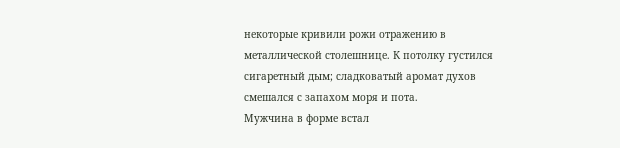некоторые кривили рожи отражению в металлической столешнице. К потолку густился сигаретный дым; сладковатый аромат духов смешался с запахом моря и пота.
Мужчина в форме встал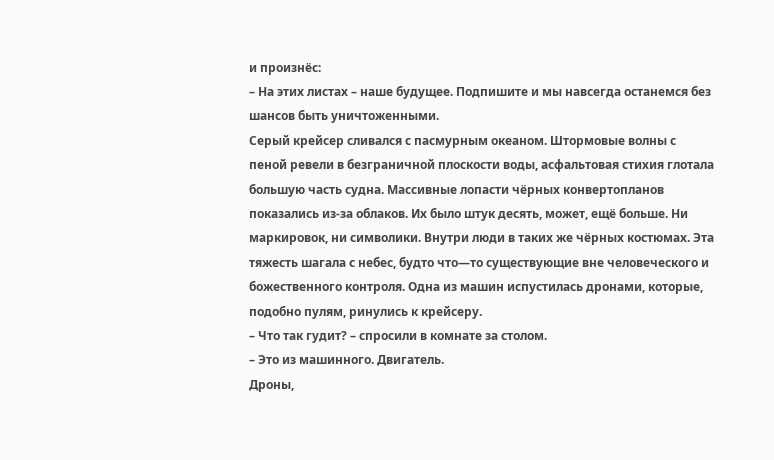и произнёс:
– На этих листах – наше будущее. Подпишите и мы навсегда останемся без шансов быть уничтоженными.
Серый крейсер сливался с пасмурным океаном. Штормовые волны с пеной ревели в безграничной плоскости воды, асфальтовая стихия глотала большую часть судна. Массивные лопасти чёрных конвертопланов показались из-за облаков. Их было штук десять, может, ещё больше. Ни маркировок, ни символики. Внутри люди в таких же чёрных костюмах. Эта тяжесть шагала с небес, будто что—то существующие вне человеческого и божественного контроля. Одна из машин испустилась дронами, которые, подобно пулям, ринулись к крейсеру.
– Что так гудит? – спросили в комнате за столом.
– Это из машинного. Двигатель.
Дроны,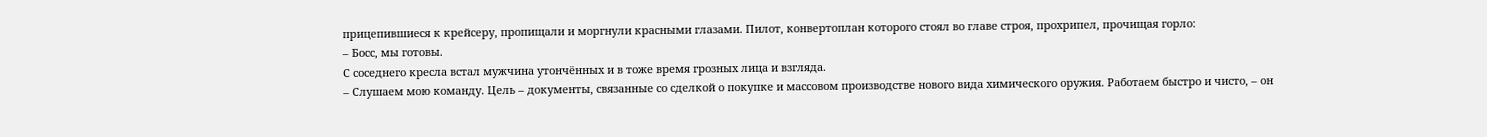прицепившиеся к крейсеру, пропищали и моргнули красными глазами. Пилот, конвертоплан которого стоял во главе строя, прохрипел, прочищая горло:
– Босс, мы готовы.
С соседнего кресла встал мужчина утончённых и в тоже время грозных лица и взгляда.
– Слушаем мою команду. Цель – документы, связанные со сделкой о покупке и массовом производстве нового вида химического оружия. Работаем быстро и чисто, – он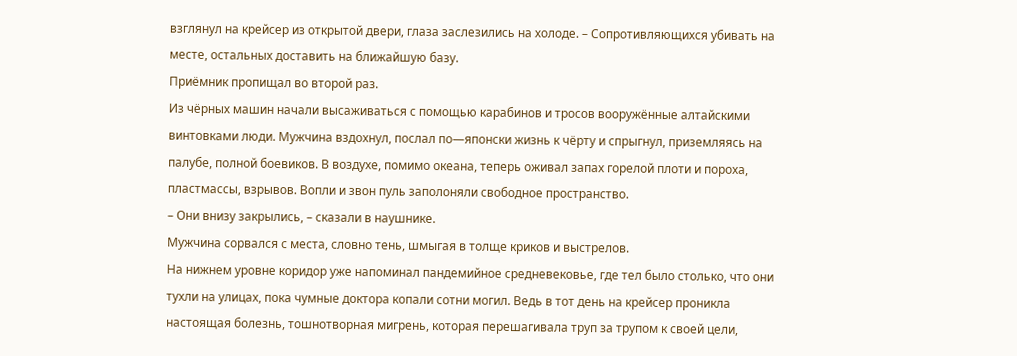взглянул на крейсер из открытой двери, глаза заслезились на холоде. – Сопротивляющихся убивать на месте, остальных доставить на ближайшую базу.
Приёмник пропищал во второй раз.
Из чёрных машин начали высаживаться с помощью карабинов и тросов вооружённые алтайскими винтовками люди. Мужчина вздохнул, послал по—японски жизнь к чёрту и спрыгнул, приземляясь на палубе, полной боевиков. В воздухе, помимо океана, теперь оживал запах горелой плоти и пороха, пластмассы, взрывов. Вопли и звон пуль заполоняли свободное пространство.
– Они внизу закрылись, – сказали в наушнике.
Мужчина сорвался с места, словно тень, шмыгая в толще криков и выстрелов.
На нижнем уровне коридор уже напоминал пандемийное средневековье, где тел было столько, что они тухли на улицах, пока чумные доктора копали сотни могил. Ведь в тот день на крейсер проникла настоящая болезнь, тошнотворная мигрень, которая перешагивала труп за трупом к своей цели,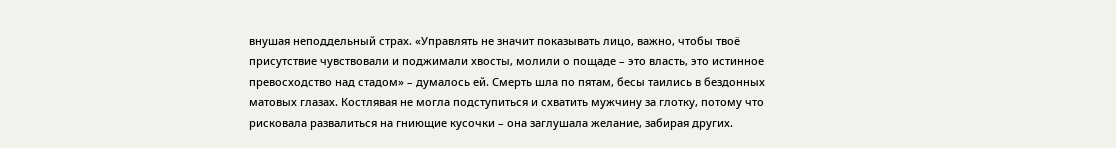внушая неподдельный страх. «Управлять не значит показывать лицо, важно, чтобы твоё присутствие чувствовали и поджимали хвосты, молили о пощаде – это власть, это истинное превосходство над стадом» – думалось ей. Смерть шла по пятам, бесы таились в бездонных матовых глазах. Костлявая не могла подступиться и схватить мужчину за глотку, потому что рисковала развалиться на гниющие кусочки – она заглушала желание, забирая других.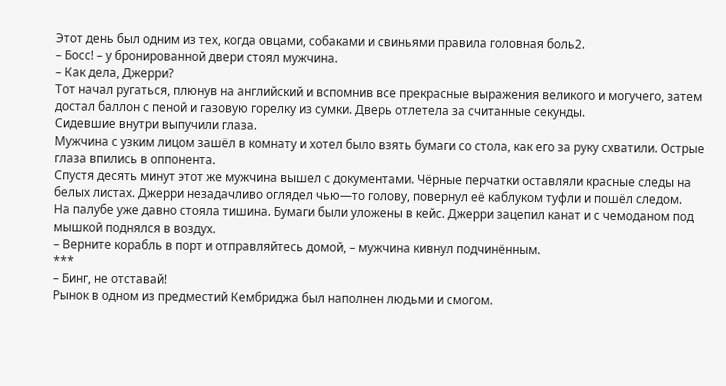Этот день был одним из тех, когда овцами, собаками и свиньями правила головная боль2.
– Босс! – у бронированной двери стоял мужчина.
– Как дела, Джерри?
Тот начал ругаться, плюнув на английский и вспомнив все прекрасные выражения великого и могучего, затем достал баллон с пеной и газовую горелку из сумки. Дверь отлетела за считанные секунды.
Сидевшие внутри выпучили глаза.
Мужчина с узким лицом зашёл в комнату и хотел было взять бумаги со стола, как его за руку схватили. Острые глаза впились в оппонента.
Спустя десять минут этот же мужчина вышел с документами. Чёрные перчатки оставляли красные следы на белых листах. Джерри незадачливо оглядел чью—то голову, повернул её каблуком туфли и пошёл следом.
На палубе уже давно стояла тишина. Бумаги были уложены в кейс. Джерри зацепил канат и с чемоданом под мышкой поднялся в воздух.
– Верните корабль в порт и отправляйтесь домой, – мужчина кивнул подчинённым.
***
– Бинг, не отставай!
Рынок в одном из предместий Кембриджа был наполнен людьми и смогом.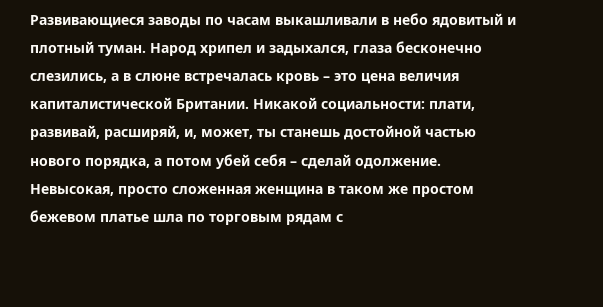Развивающиеся заводы по часам выкашливали в небо ядовитый и плотный туман. Народ хрипел и задыхался, глаза бесконечно слезились, а в слюне встречалась кровь – это цена величия капиталистической Британии. Никакой социальности: плати, развивай, расширяй, и, может, ты станешь достойной частью нового порядка, а потом убей себя – сделай одолжение.
Невысокая, просто сложенная женщина в таком же простом бежевом платье шла по торговым рядам с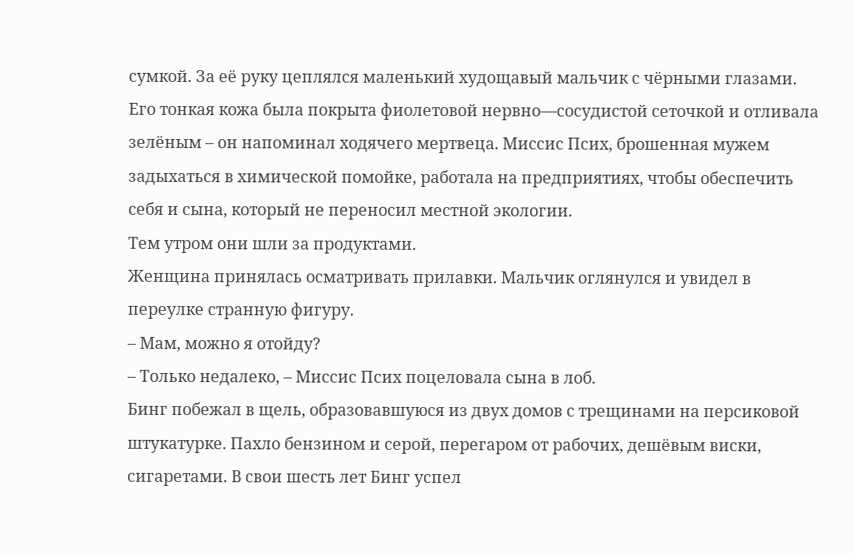сумкой. За её руку цеплялся маленький худощавый мальчик с чёрными глазами. Его тонкая кожа была покрыта фиолетовой нервно—сосудистой сеточкой и отливала зелёным – он напоминал ходячего мертвеца. Миссис Псих, брошенная мужем задыхаться в химической помойке, работала на предприятиях, чтобы обеспечить себя и сына, который не переносил местной экологии.
Тем утром они шли за продуктами.
Женщина принялась осматривать прилавки. Мальчик оглянулся и увидел в переулке странную фигуру.
– Мам, можно я отойду?
– Только недалеко, – Миссис Псих поцеловала сына в лоб.
Бинг побежал в щель, образовавшуюся из двух домов с трещинами на персиковой штукатурке. Пахло бензином и серой, перегаром от рабочих, дешёвым виски, сигаретами. В свои шесть лет Бинг успел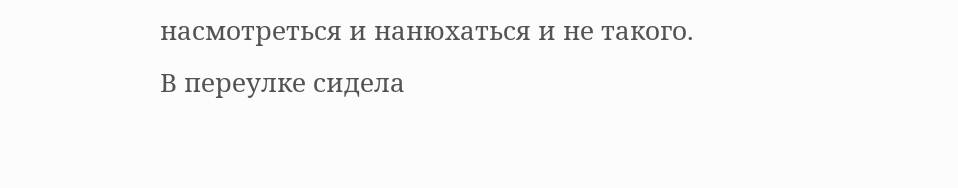насмотреться и нанюхаться и не такого.
В переулке сидела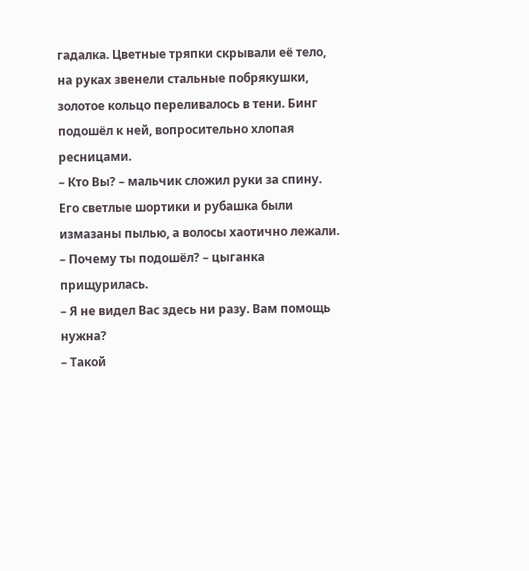гадалка. Цветные тряпки скрывали её тело, на руках звенели стальные побрякушки, золотое кольцо переливалось в тени. Бинг подошёл к ней, вопросительно хлопая ресницами.
– Кто Вы? – мальчик сложил руки за спину. Его светлые шортики и рубашка были измазаны пылью, а волосы хаотично лежали.
– Почему ты подошёл? – цыганка прищурилась.
– Я не видел Вас здесь ни разу. Вам помощь нужна?
– Такой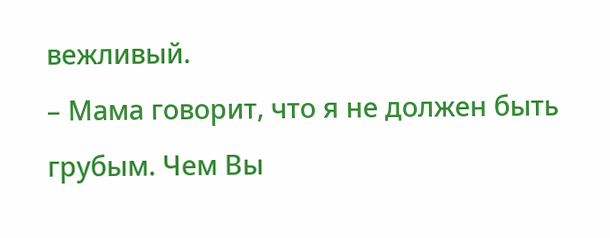вежливый.
– Мама говорит, что я не должен быть грубым. Чем Вы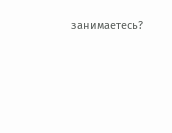занимаетесь?